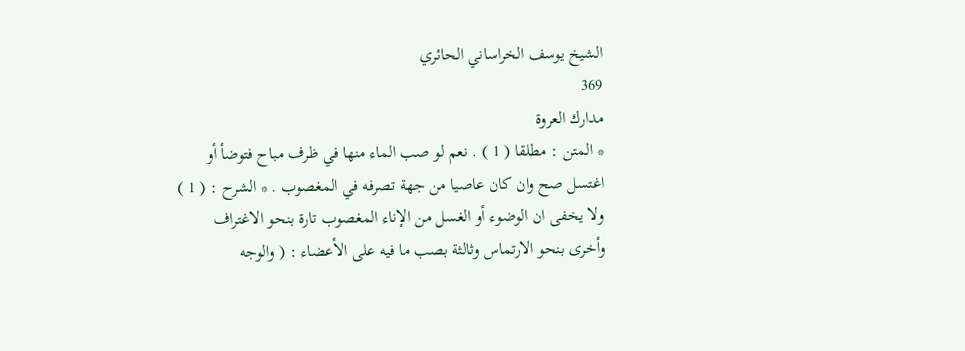الشيخ يوسف الخراساني الحائري
369
مدارك العروة
* المتن : مطلقا ( 1 ) . نعم لو صب الماء منها في ظرف مباح فتوضأ أو اغتسل صح وان كان عاصيا من جهة تصرفه في المغصوب . * الشرح : ( 1 ) ولا يخفى ان الوضوء أو الغسل من الإناء المغصوب تارة بنحو الاغتراف وأخرى بنحو الارتماس وثالثة بصب ما فيه على الأعضاء : ( والوجه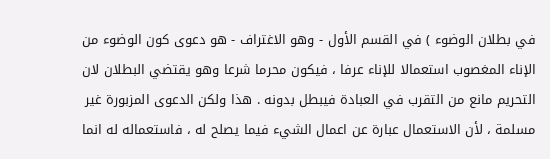في بطلان الوضوء ) في القسم الأول - وهو الاغتراف - هو دعوى كون الوضوء من الإناء المغصوب استعمالا للإناء عرفا ، فيكون محرما شرعا وهو يقتضي البطلان لان التحريم مانع من التقرب في العبادة فيبطل بدونه . هذا ولكن الدعوى المزبورة غير مسلمة ، لأن الاستعمال عبارة عن اعمال الشيء فيما يصلح له ، فاستعماله له انما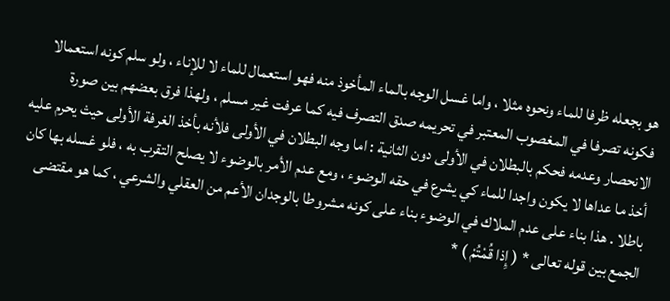هو بجعله ظرفا للماء ونحوه مثلا ، واما غسل الوجه بالماء المأخوذ منه فهو استعمال للماء لا للإناء ، ولو سلم كونه استعمالا فكونه تصرفا في المغصوب المعتبر في تحريمه صدق التصرف فيه كما عرفت غير مسلم ، ولهذا فرق بعضهم بين صورة الانحصار وعدمه فحكم بالبطلان في الأولى دون الثانية : اما وجه البطلان في الأولى فلأنه بأخذ الغرفة الأولى حيث يحرم عليه أخذ ما عداها لا يكون واجدا للماء كي يشرع في حقه الوضوء ، ومع عدم الأمر بالوضوء لا يصلح التقرب به ، فلو غسله بها كان باطلا . هذا بناء على عدم الملاك في الوضوء بناء على كونه مشروطا بالوجدان الأعم من العقلي والشرعي ، كما هو مقتضى الجمع بين قوله تعالى * ( إِذا قُمْتُمْ ) *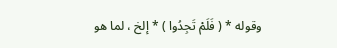وقوله * ( فَلَمْ تَجِدُوا ) * إلخ ، لما هو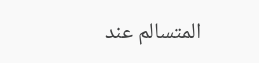المتسالم عند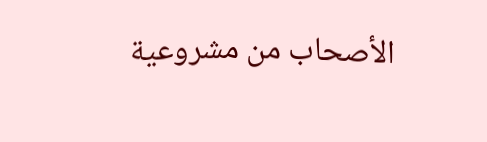الأصحاب من مشروعية